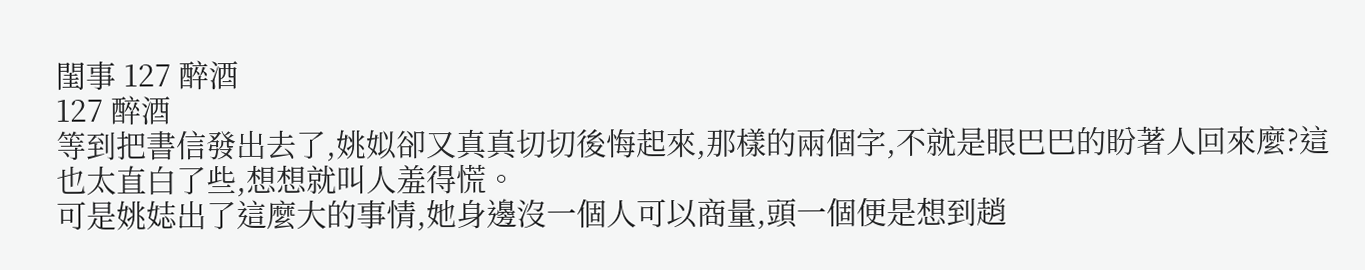閨事 127 醉酒
127 醉酒
等到把書信發出去了,姚姒卻又真真切切後悔起來,那樣的兩個字,不就是眼巴巴的盼著人回來麼?這也太直白了些,想想就叫人羞得慌。
可是姚娡出了這麼大的事情,她身邊沒一個人可以商量,頭一個便是想到趙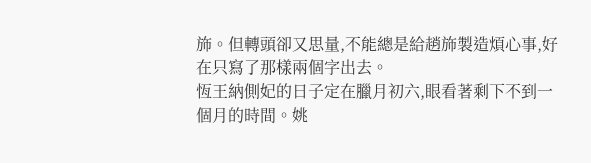斾。但轉頭卻又思量,不能總是給趙斾製造煩心事,好在只寫了那樣兩個字出去。
恆王納側妃的日子定在臘月初六,眼看著剩下不到一個月的時間。姚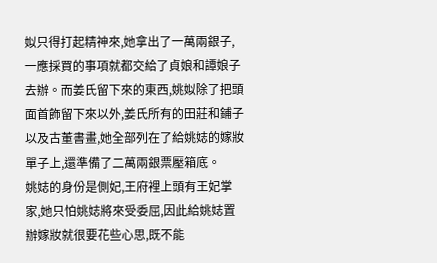姒只得打起精神來,她拿出了一萬兩銀子,一應採買的事項就都交給了貞娘和譚娘子去辦。而姜氏留下來的東西,姚姒除了把頭面首飾留下來以外,姜氏所有的田莊和鋪子以及古董書畫,她全部列在了給姚娡的嫁妝單子上,還準備了二萬兩銀票壓箱底。
姚娡的身份是側妃,王府裡上頭有王妃掌家,她只怕姚娡將來受委屈,因此給姚娡置辦嫁妝就很要花些心思,既不能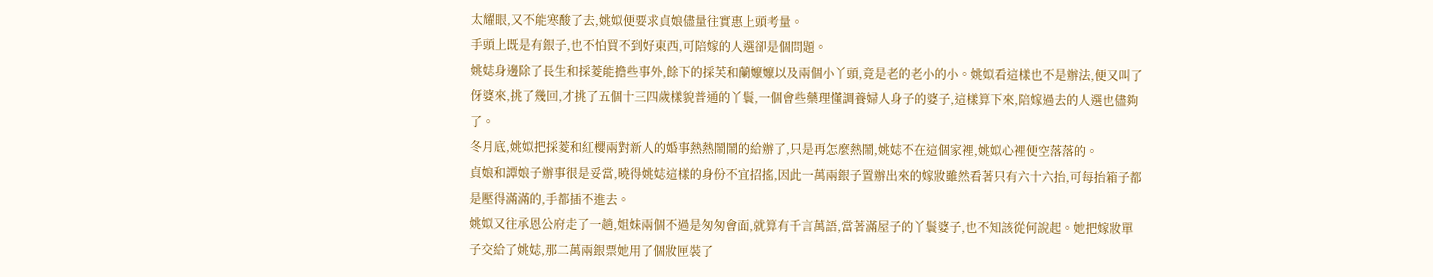太耀眼,又不能寒酸了去,姚姒便要求貞娘儘量往實惠上頭考量。
手頭上既是有銀子,也不怕買不到好東西,可陪嫁的人選卻是個問題。
姚娡身邊除了長生和採菱能擔些事外,餘下的採芙和蘭嬤嬤以及兩個小丫頭,竟是老的老小的小。姚姒看這樣也不是辦法,便又叫了伢婆來,挑了幾回,才挑了五個十三四歲樣貌普通的丫鬟,一個會些藥理懂調養婦人身子的婆子,這樣算下來,陪嫁過去的人選也儘夠了。
冬月底,姚姒把採菱和紅櫻兩對新人的婚事熱熱鬧鬧的給辦了,只是再怎麼熱鬧,姚娡不在這個家裡,姚姒心裡便空落落的。
貞娘和譚娘子辦事很是妥當,曉得姚娡這樣的身份不宜招搖,因此一萬兩銀子置辦出來的嫁妝雖然看著只有六十六抬,可每抬箱子都是壓得滿滿的,手都插不進去。
姚姒又往承恩公府走了一趟,姐妹兩個不過是匆匆會面,就算有千言萬語,當著滿屋子的丫鬟婆子,也不知該從何說起。她把嫁妝單子交給了姚娡,那二萬兩銀票她用了個妝匣裝了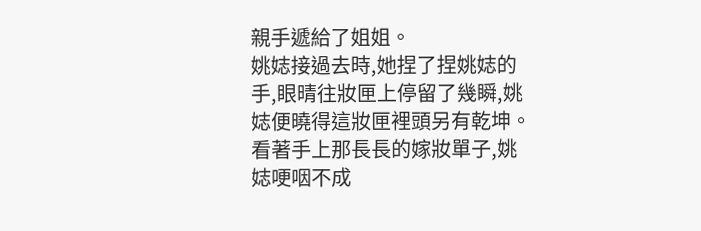親手遞給了姐姐。
姚娡接過去時,她捏了捏姚娡的手,眼晴往妝匣上停留了幾瞬,姚娡便曉得這妝匣裡頭另有乾坤。看著手上那長長的嫁妝單子,姚娡哽咽不成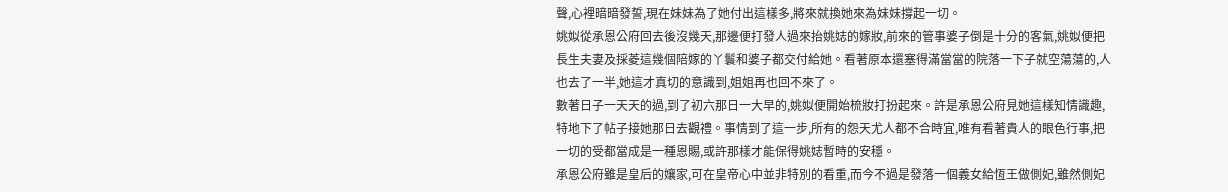聲,心裡暗暗發誓,現在妹妹為了她付出這樣多,將來就換她來為妹妹撐起一切。
姚姒從承恩公府回去後沒幾天,那邊便打發人過來抬姚娡的嫁妝,前來的管事婆子倒是十分的客氣,姚姒便把長生夫妻及採菱這幾個陪嫁的丫鬟和婆子都交付給她。看著原本還塞得滿當當的院落一下子就空蕩蕩的,人也去了一半,她這才真切的意識到,姐姐再也回不來了。
數著日子一天天的過,到了初六那日一大早的,姚姒便開始梳妝打扮起來。許是承恩公府見她這樣知情識趣,特地下了帖子接她那日去觀禮。事情到了這一步,所有的怨天尤人都不合時宜,唯有看著貴人的眼色行事,把一切的受都當成是一種恩賜,或許那樣才能保得姚娡暫時的安穩。
承恩公府雖是皇后的孃家,可在皇帝心中並非特別的看重,而今不過是發落一個義女給恆王做側妃,雖然側妃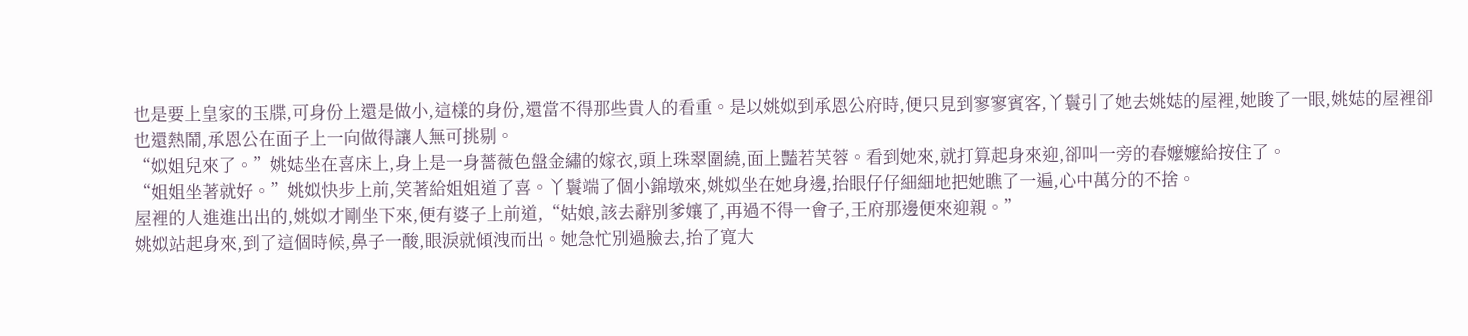也是要上皇家的玉牒,可身份上還是做小,這樣的身份,還當不得那些貴人的看重。是以姚姒到承恩公府時,便只見到寥寥賓客,丫鬟引了她去姚娡的屋裡,她睃了一眼,姚娡的屋裡卻也還熱鬧,承恩公在面子上一向做得讓人無可挑剔。
“姒姐兒來了。”姚娡坐在喜床上,身上是一身薔薇色盤金繡的嫁衣,頭上珠翠圍繞,面上豔若芙蓉。看到她來,就打算起身來迎,卻叫一旁的春嬤嬤給按住了。
“姐姐坐著就好。”姚姒快步上前,笑著給姐姐道了喜。丫鬟端了個小錦墩來,姚姒坐在她身邊,抬眼仔仔細細地把她瞧了一遍,心中萬分的不捨。
屋裡的人進進出出的,姚姒才剛坐下來,便有婆子上前道,“姑娘,該去辭別爹孃了,再過不得一會子,王府那邊便來迎親。”
姚姒站起身來,到了這個時候,鼻子一酸,眼淚就傾洩而出。她急忙別過臉去,抬了寬大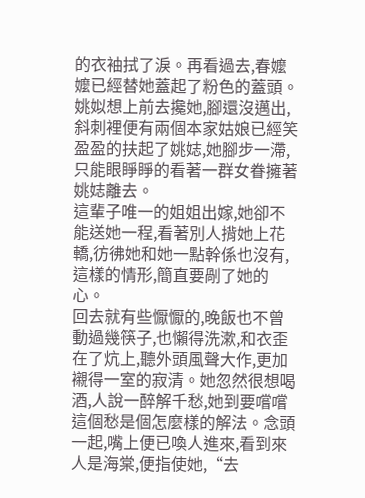的衣袖拭了淚。再看過去,春嬤嬤已經替她蓋起了粉色的蓋頭。
姚姒想上前去攙她,腳還沒邁出,斜刺裡便有兩個本家姑娘已經笑盈盈的扶起了姚娡,她腳步一滯,只能眼睜睜的看著一群女眷擁著姚娡離去。
這輩子唯一的姐姐出嫁,她卻不能送她一程,看著別人揹她上花轎,彷彿她和她一點幹係也沒有,這樣的情形,簡直要剮了她的心。
回去就有些懨懨的,晚飯也不曾動過幾筷子,也懶得洗漱,和衣歪在了炕上,聽外頭風聲大作,更加襯得一室的寂清。她忽然很想喝酒,人說一醉解千愁,她到要嚐嚐這個愁是個怎麼樣的解法。念頭一起,嘴上便已喚人進來,看到來人是海棠,便指使她,“去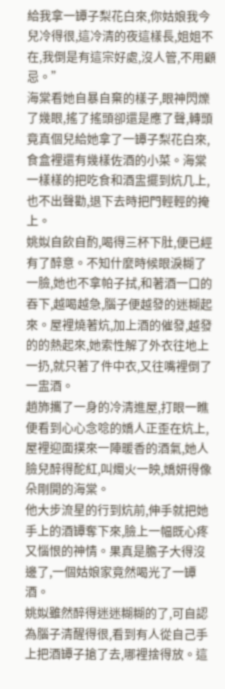給我拿一罈子梨花白來,你姑娘我今兒冷得很,這冷清的夜這樣長,姐姐不在,我倒是有這宗好處,沒人管,不用顧忌。”
海棠看她自暴自棄的樣子,眼神閃爍了幾眼,搖了搖頭卻還是應了聲,轉頭竟真個兒給她拿了一罈子梨花白來,食盒裡還有幾樣佐酒的小菜。海棠一樣樣的把吃食和酒盅擺到炕几上,也不出聲勸,退下去時把門輕輕的掩上。
姚姒自飲自酌,喝得三杯下肚,便已經有了醉意。不知什麼時候眼淚糊了一臉,她也不拿帕子拭,和著酒一口的吞下,越喝越急,腦子便越發的迷糊起來。屋裡燒著炕,加上酒的催發,越發的的熱起來,她索性解了外衣往地上一扔,就只著了件中衣,又往嘴裡倒了一盅酒。
趙斾攜了一身的冷清進屋,打眼一瞧便看到心心念唸的嬌人正歪在炕上,屋裡迎面撲來一陣暖香的酒氣,她人臉兒醉得酡紅,叫燭火一映,嬌妍得像朵剛開的海棠。
他大步流星的行到炕前,伸手就把她手上的酒罈奪下來,臉上一幅既心疼又惱恨的神情。果真是膽子大得沒邊了,一個姑娘家竟然喝光了一罈酒。
姚姒雖然醉得迷迷糊糊的了,可自認為腦子清醒得很,看到有人從自己手上把酒罈子搶了去,哪裡捨得放。這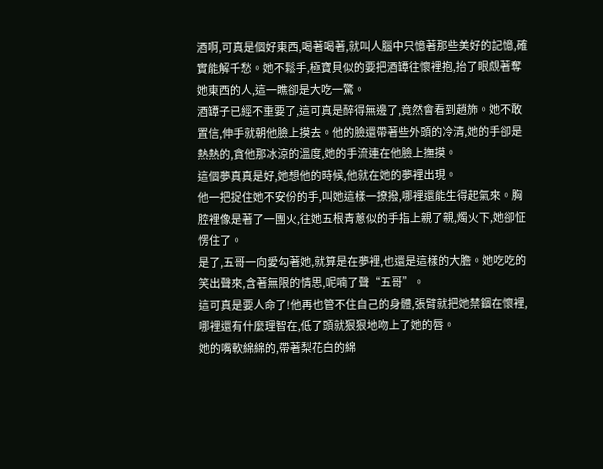酒啊,可真是個好東西,喝著喝著,就叫人腦中只憶著那些美好的記憶,確實能解千愁。她不鬆手,極寶貝似的要把酒罈往懷裡抱,抬了眼覤著奪她東西的人,這一瞧卻是大吃一驚。
酒罈子已經不重要了,這可真是醉得無邊了,竟然會看到趙斾。她不敢置信,伸手就朝他臉上摸去。他的臉還帶著些外頭的冷清,她的手卻是熱熱的,貪他那冰涼的溫度,她的手流連在他臉上撫摸。
這個夢真真是好,她想他的時候,他就在她的夢裡出現。
他一把捉住她不安份的手,叫她這樣一撩撥,哪裡還能生得起氣來。胸腔裡像是著了一團火,往她五根青蔥似的手指上親了親,燭火下,她卻怔愣住了。
是了,五哥一向愛勾著她,就算是在夢裡,也還是這樣的大膽。她吃吃的笑出聲來,含著無限的情思,呢喃了聲“五哥”。
這可真是要人命了!他再也管不住自己的身體,張臂就把她禁錮在懷裡,哪裡還有什麼理智在,低了頭就狠狠地吻上了她的唇。
她的嘴軟綿綿的,帶著梨花白的綿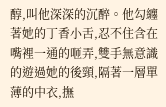醇,叫他深深的沉醉。他勾纏著她的丁香小舌,忍不住含在嘴裡一通的咂弄,雙手無意識的遊過她的後頸,隔著一層單薄的中衣,撫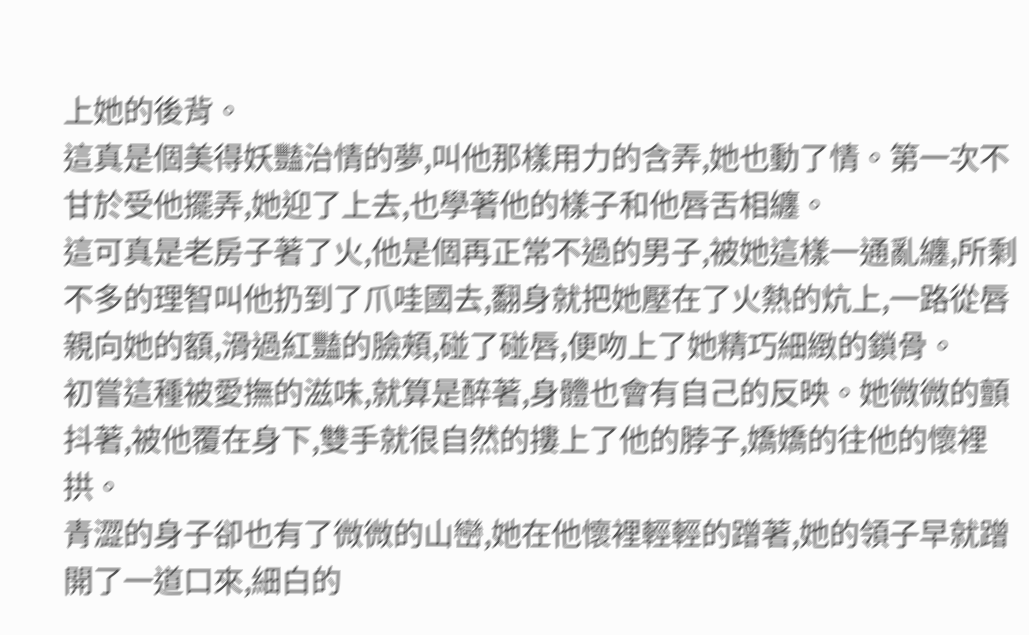上她的後背。
這真是個美得妖豔治情的夢,叫他那樣用力的含弄,她也動了情。第一次不甘於受他擺弄,她迎了上去,也學著他的樣子和他唇舌相纏。
這可真是老房子著了火,他是個再正常不過的男子,被她這樣一通亂纏,所剩不多的理智叫他扔到了爪哇國去,翻身就把她壓在了火熱的炕上,一路從唇親向她的額,滑過紅豔的臉頰,碰了碰唇,便吻上了她精巧細緻的鎖骨。
初嘗這種被愛撫的滋味,就算是醉著,身體也會有自己的反映。她微微的顫抖著,被他覆在身下,雙手就很自然的摟上了他的脖子,嬌嬌的往他的懷裡拱。
青澀的身子卻也有了微微的山巒,她在他懷裡輕輕的蹭著,她的領子早就蹭開了一道口來,細白的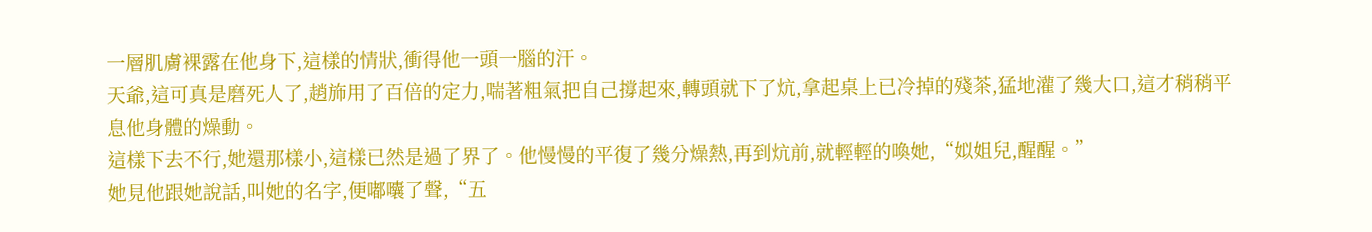一層肌膚裸露在他身下,這樣的情狀,衝得他一頭一腦的汗。
天爺,這可真是磨死人了,趙斾用了百倍的定力,喘著粗氣把自己撐起來,轉頭就下了炕,拿起桌上已冷掉的殘茶,猛地灌了幾大口,這才稍稍平息他身體的燥動。
這樣下去不行,她還那樣小,這樣已然是過了界了。他慢慢的平復了幾分燥熱,再到炕前,就輕輕的喚她,“姒姐兒,醒醒。”
她見他跟她說話,叫她的名字,便嘟囔了聲,“五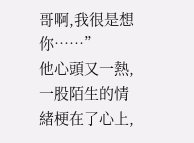哥啊,我很是想你……”
他心頭又一熱,一股陌生的情緒梗在了心上,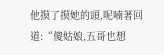他摸了摸她的頭,呢喃著回道:“傻姑娘,五哥也想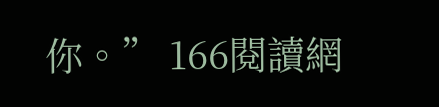你。” 166閱讀網